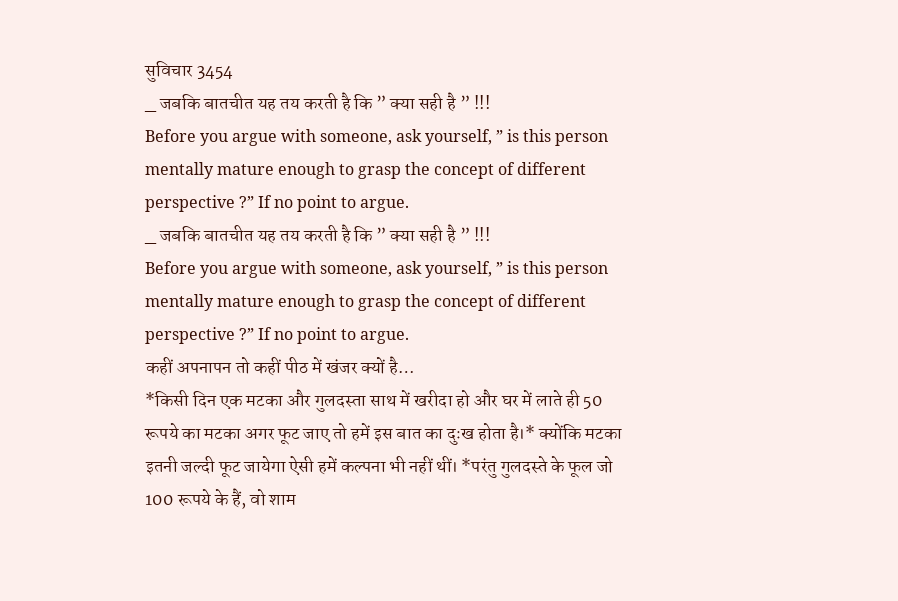सुविचार 3454
_ जबकि बातचीत यह तय करती है कि ” क्या सही है ” !!!
Before you argue with someone, ask yourself, ” is this person mentally mature enough to grasp the concept of different perspective ?” If no point to argue.
_ जबकि बातचीत यह तय करती है कि ” क्या सही है ” !!!
Before you argue with someone, ask yourself, ” is this person mentally mature enough to grasp the concept of different perspective ?” If no point to argue.
कहीं अपनापन तो कहीं पीठ में खंजर क्यों है…
*किसी दिन एक मटका और गुलदस्ता साथ में खरीदा हो और घर में लाते ही 50 रूपये का मटका अगर फूट जाए तो हमें इस बात का दुःख होता है।* क्योंकि मटका इतनी जल्दी फूट जायेगा ऐसी हमें कल्पना भी नहीं थीं। *परंतु गुलदस्ते के फूल जो 100 रूपये के हैं, वो शाम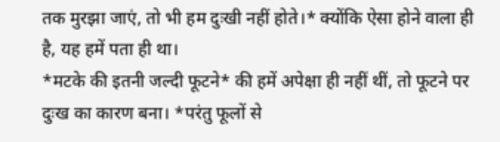तक मुरझा जाएं, तो भी हम दुःखी नहीं होते।* क्योंकि ऐसा होने वाला ही है, यह हमें पता ही था।
*मटके की इतनी जल्दी फूटने* की हमें अपेक्षा ही नहीं थीं, तो फूटने पर दुःख का कारण बना। *परंतु फूलों से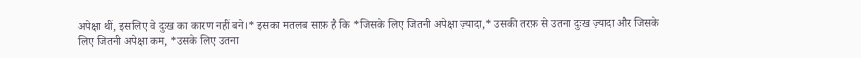अपेक्षा थीं, इसलिए वे दुःख का कारण नहीं बने।* इसका मतलब साफ़ है कि *जिसके लिए जितनी अपेक्षा ज़्यादा,* उसकी तरफ़ से उतना दुःख ज़्यादा और जिसके लिए जितनी अपेक्षा कम, *उसके लिए उतना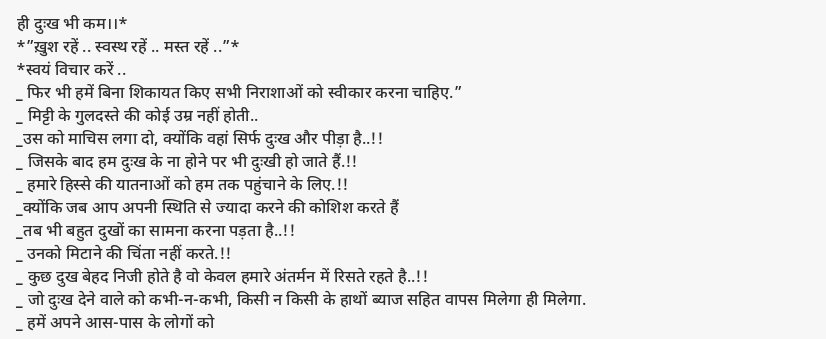ही दुःख भी कम।।*
*”ख़ुश रहें .. स्वस्थ रहें .. मस्त रहें ..”*
*स्वयं विचार करें ..
_ फिर भी हमें बिना शिकायत किए सभी निराशाओं को स्वीकार करना चाहिए.”
_ मिट्टी के गुलदस्ते की कोई उम्र नहीं होती..
_उस को माचिस लगा दो, क्योंकि वहां सिर्फ दुःख और पीड़ा है..!!
_ जिसके बाद हम दुःख के ना होने पर भी दुःखी हो जाते हैं.!!
_ हमारे हिस्से की यातनाओं को हम तक पहुंचाने के लिए.!!
_क्योंकि जब आप अपनी स्थिति से ज्यादा करने की कोशिश करते हैं
_तब भी बहुत दुखों का सामना करना पड़ता है..!!
_ उनको मिटाने की चिंता नहीं करते.!!
_ कुछ दुख बेहद निजी होते है वो केवल हमारे अंतर्मन में रिसते रहते है..!!
_ जो दुःख देने वाले को कभी-न-कभी, किसी न किसी के हाथों ब्याज सहित वापस मिलेगा ही मिलेगा.
_ हमें अपने आस-पास के लोगों को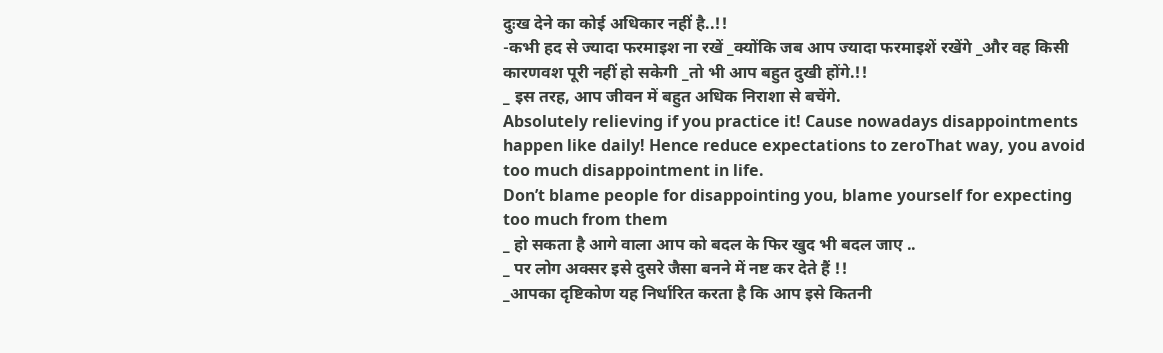दुःख देने का कोई अधिकार नहीं है..!!
-कभी हद से ज्यादा फरमाइश ना रखें _क्योंकि जब आप ज्यादा फरमाइशें रखेंगे _और वह किसी कारणवश पूरी नहीं हो सकेगी _तो भी आप बहुत दुखी होंगे.!!
_ इस तरह, आप जीवन में बहुत अधिक निराशा से बचेंगे.
Absolutely relieving if you practice it! Cause nowadays disappointments happen like daily! Hence reduce expectations to zeroThat way, you avoid too much disappointment in life.
Don’t blame people for disappointing you, blame yourself for expecting too much from them
_ हो सकता है आगे वाला आप को बदल के फिर खुद भी बदल जाए ..
_ पर लोग अक्सर इसे दुसरे जैसा बनने में नष्ट कर देते हैं !!
_आपका दृष्टिकोण यह निर्धारित करता है कि आप इसे कितनी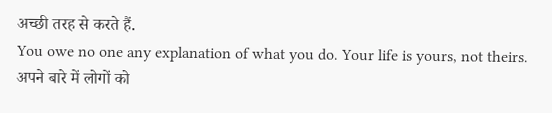अच्छी तरह से करते हैं.
You owe no one any explanation of what you do. Your life is yours, not theirs.
अपने बारे में लोगों को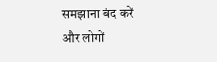समझाना बंद करें और लोगों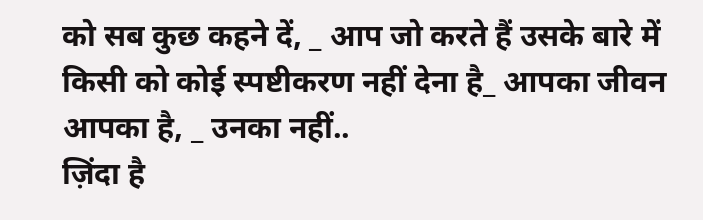को सब कुछ कहने दें, _ आप जो करते हैं उसके बारे में किसी को कोई स्पष्टीकरण नहीं देना है_ आपका जीवन आपका है, _ उनका नहीं..
ज़िंदा है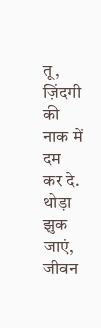तू, ज़िंदगी की नाक में दम कर दे.
थोड़ा झुक जाएं, जीवन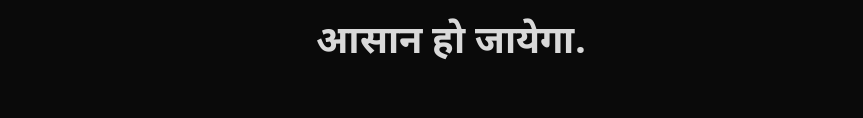आसान हो जायेगा.